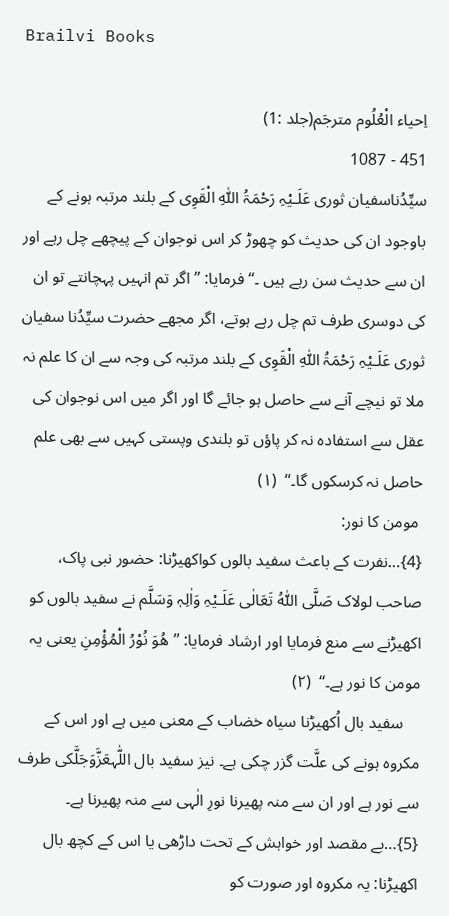Brailvi Books

اِحیاء الْعُلُوم مترجَم(جلد :1)
451 - 1087
سیِّدُناسفیان ثوری عَلَـیْہِ رَحْمَۃُ اللّٰہِ الْقَوِی کے بلند مرتبہ ہونے کے باوجود ان کی حدیث کو چھوڑ کر اس نوجوان کے پیچھے چل رہے اور ان سے حدیث سن رہے ہیں ۔‘‘ فرمایا: ’’اگر تم انہیں پہچانتے تو ان کی دوسری طرف تم چل رہے ہوتے، اگر مجھے حضرت سیِّدُنا سفیان ثوری عَلَـیْہِ رَحْمَۃُ اللّٰہِ الْقَوِی کے بلند مرتبہ کی وجہ سے ان کا علم نہ ملا تو نیچے آنے سے حاصل ہو جائے گا اور اگر میں اس نوجوان کی عقل سے استفادہ نہ کر پاؤں تو بلندی وپستی کہیں سے بھی علم حاصل نہ کرسکوں گا۔‘‘  (۱)
 مومن کا نور:
{4}…نفرت کے باعث سفید بالوں کواکھیڑنا: حضور نبی پاک، صاحب لولاک صَلَّی اللّٰہُ تَعَالٰی عَلَـیْہِ وَاٰلِہٖ وَسَلَّم نے سفید بالوں کو اکھیڑنے سے منع فرمایا اور ارشاد فرمایا: ’’ھُوَ نُوْرُ الْمُؤْمِنِ یعنی یہ مومن کا نور ہے۔‘‘  (۲)
    سفید بال اُکھیڑنا سیاہ خضاب کے معنی میں ہے اور اس کے مکروہ ہونے کی علَّت گزر چکی ہے۔ نیز سفید بال اللّٰہعَزَّوَجَلَّکی طرف سے نور ہے اور ان سے منہ پھیرنا نورِ الٰہی سے منہ پھیرنا ہے۔
{5}…بے مقصد اور خواہش کے تحت داڑھی یا اس کے کچھ بال اکھیڑنا: یہ مکروہ اور صورت کو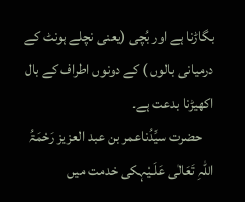بگاڑنا ہے اور بُچی (یعنی نچلے ہونٹ کے درمیانی بالوں ) کے دونوں اطراف کے بال اکھیڑنا بدعت ہے۔
    حضرت سیِّدُناعمر بن عبد العزیز رَحْمَۃُ اللّٰہِ تَعَالٰی عَلَـیْہکی خدمت میں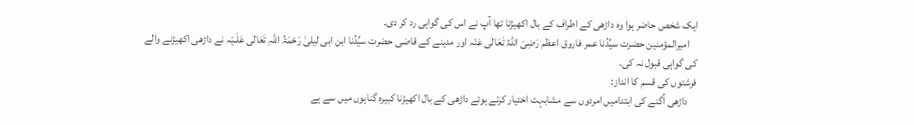ایک شخص حاضر ہوا وہ داڑھی کے اطراف کے بال اکھیڑتا تھا آپ نے اس کی گواہی رد کر دی۔
    امیرالمؤمنین حضرت سیِّدُنا عمر فاروق اعظم رَضِیَ اللّٰہُ تَعَالٰی عَنْہ اور مدینے کے قاضی حضرت سیِّدُنا ابن ابی لیلیٰ رَحْمَۃُ اللّٰہِ تَعَالٰی عَلَـیْہ نے داڑھی اکھیڑنے والے کی گواہی قبول نہ کی۔
فرشتوں کی قسم کا انداز:
    داڑھی اُگنے کی ابتدامیں امردوں سے مشابہت اختیار کرتے ہوئے داڑھی کے بال اکھیڑنا کبیرہ گناہوں میں سے ہے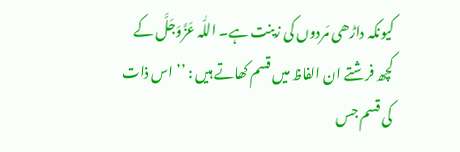کیونکہ داڑھی مَردوں کی زینت ہے۔ اللّٰہ عَزَّوَجَلَّ کے کچھ فرشتے ان الفاظ میں قسم کھاتے ہیں : ’’اس ذات کی قسم جس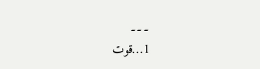۔۔۔
1…قوت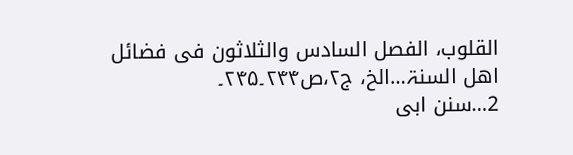القلوب، الفصل السادس والثلاثون فی فضائل اھل السنۃ…الخ، ج۲،ص۲۴۴۔۲۴۵۔
2…سنن ابی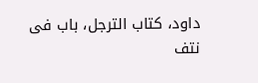داود، کتاب الترجل، باب فی نتف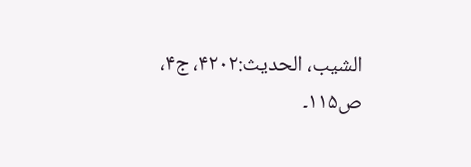الشیب، الحدیث:۴۲۰۲، ج۴، ص۱۱۵۔